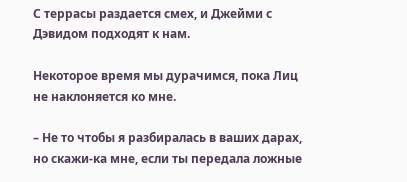С террасы раздается смех, и Джейми с Дэвидом подходят к нам.

Некоторое время мы дурачимся, пока Лиц не наклоняется ко мне.

– Не то чтобы я разбиралась в ваших дарах, но скажи-ка мне, если ты передала ложные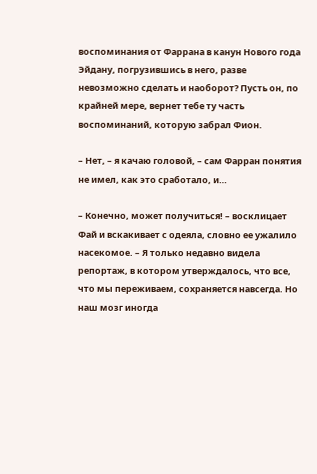воспоминания от Фаррана в канун Нового года Эйдану, погрузившись в него, разве невозможно сделать и наоборот? Пусть он, по крайней мере, вернет тебе ту часть воспоминаний, которую забрал Фион.

– Нет, – я качаю головой, – сам Фарран понятия не имел, как это сработало, и…

– Конечно, может получиться! – восклицает Фай и вскакивает с одеяла, словно ее ужалило насекомое. – Я только недавно видела репортаж, в котором утверждалось, что все, что мы переживаем, сохраняется навсегда. Но наш мозг иногда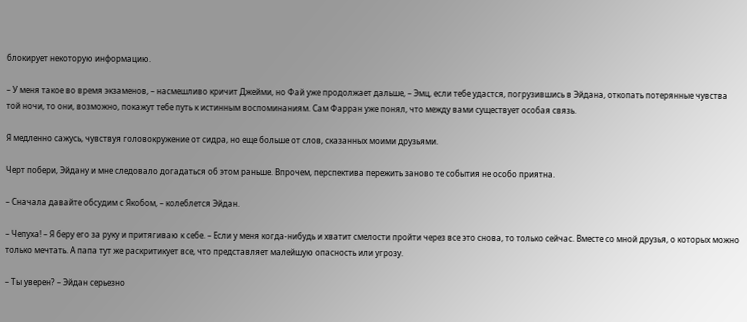блокирует некоторую информацию.

– У меня такое во время экзаменов, – насмешливо кричит Джейми, но Фай уже продолжает дальше, – Эмц, если тебе удастся, погрузившись в Эйдана, откопать потерянные чувства той ночи, то они, возможно, покажут тебе путь к истинным воспоминаниям. Сам Фарран уже понял, что между вами существует особая связь.

Я медленно сажусь, чувствуя головокружение от сидра, но еще больше от слов, сказанных моими друзьями.

Черт побери, Эйдану и мне следовало догадаться об этом раньше. Впрочем, перспектива пережить заново те события не особо приятна.

– Сначала давайте обсудим с Якобом, – колеблется Эйдан.

– Чепуха! – Я беру его за руку и притягиваю к себе. – Если у меня когда-нибудь и хватит смелости пройти через все это снова, то только сейчас. Вместе со мной друзья, о которых можно только мечтать. А папа тут же раскритикует все, что представляет малейшую опасность или угрозу.

– Ты уверен? – Эйдан серьезно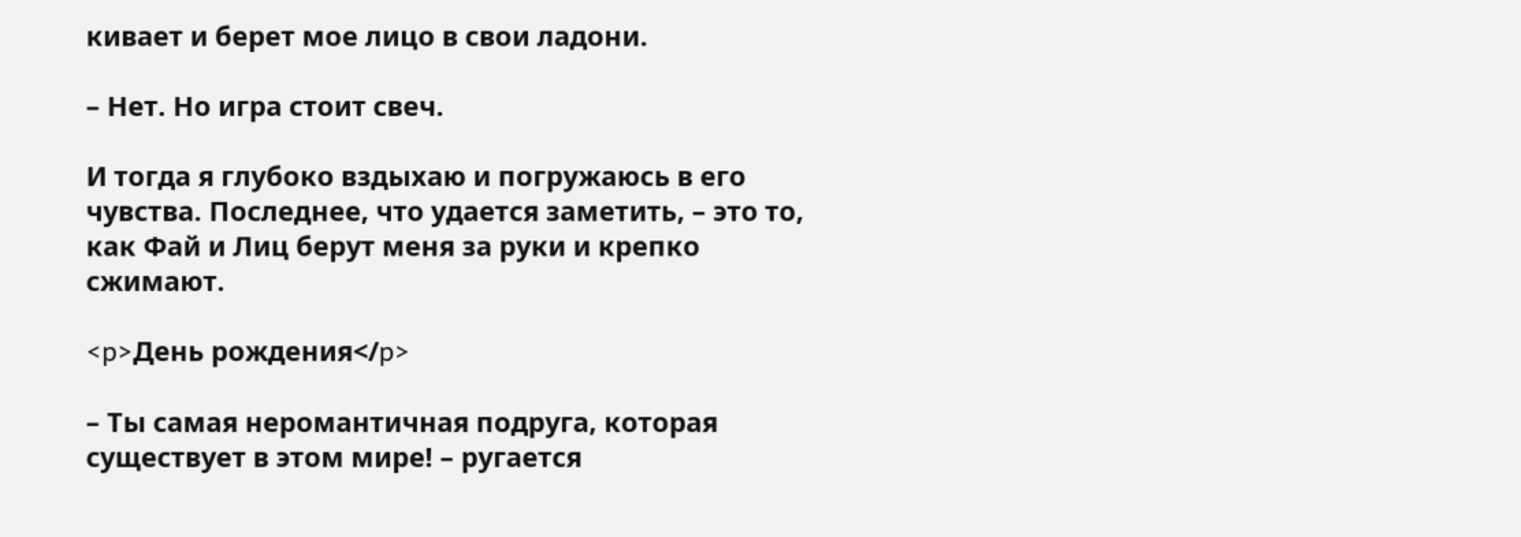кивает и берет мое лицо в свои ладони.

– Нет. Но игра стоит свеч.

И тогда я глубоко вздыхаю и погружаюсь в его чувства. Последнее, что удается заметить, – это то, как Фай и Лиц берут меня за руки и крепко сжимают.

<p>День рождения</p>

– Ты самая неромантичная подруга, которая существует в этом мире! – ругается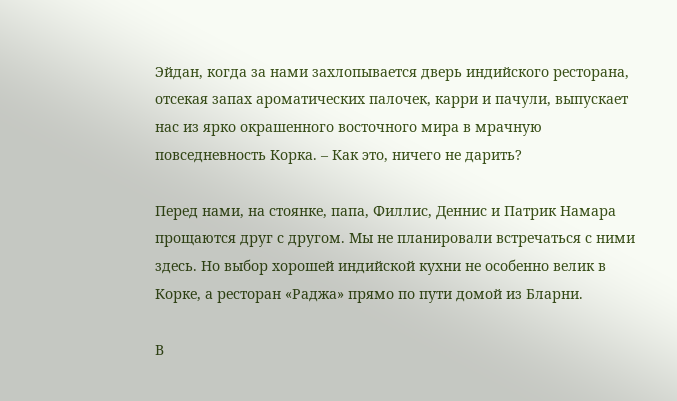Эйдан, когда за нами захлопывается дверь индийского ресторана, отсекая запах ароматических палочек, карри и пачули, выпускает нас из ярко окрашенного восточного мира в мрачную повседневность Корка. – Как это, ничего не дарить?

Перед нами, на стоянке, папа, Филлис, Деннис и Патрик Намара прощаются друг с другом. Мы не планировали встречаться с ними здесь. Но выбор хорошей индийской кухни не особенно велик в Корке, а ресторан «Раджа» прямо по пути домой из Бларни.

В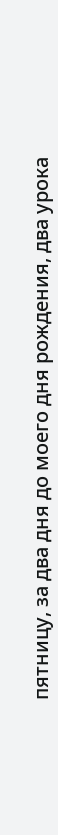пятницу, за два дня до моего дня рождения, два урока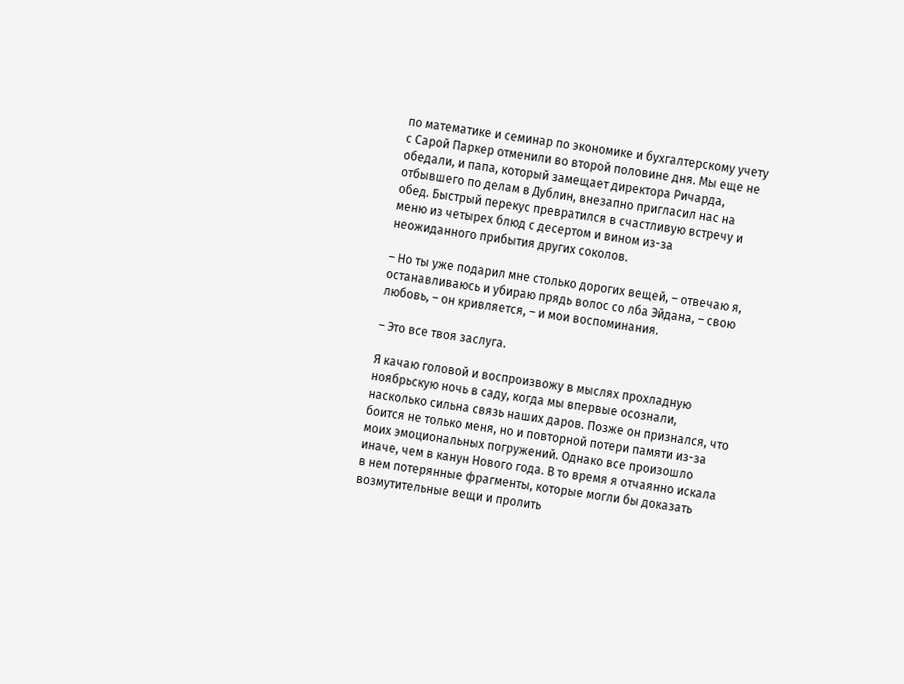по математике и семинар по экономике и бухгалтерскому учету с Сарой Паркер отменили во второй половине дня. Мы еще не обедали, и папа, который замещает директора Ричарда, отбывшего по делам в Дублин, внезапно пригласил нас на обед. Быстрый перекус превратился в счастливую встречу и меню из четырех блюд с десертом и вином из-за неожиданного прибытия других соколов.

– Но ты уже подарил мне столько дорогих вещей, – отвечаю я, останавливаюсь и убираю прядь волос со лба Эйдана, – свою любовь, – он кривляется, – и мои воспоминания.

– Это все твоя заслуга.

Я качаю головой и воспроизвожу в мыслях прохладную ноябрьскую ночь в саду, когда мы впервые осознали, насколько сильна связь наших даров. Позже он признался, что боится не только меня, но и повторной потери памяти из-за моих эмоциональных погружений. Однако все произошло иначе, чем в канун Нового года. В то время я отчаянно искала в нем потерянные фрагменты, которые могли бы доказать возмутительные вещи и пролить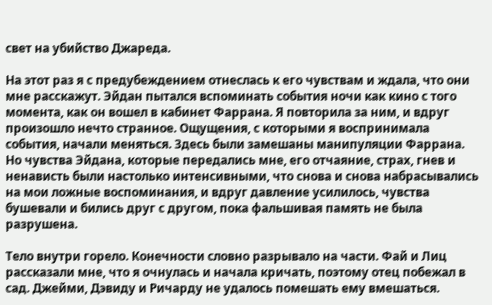свет на убийство Джареда.

На этот раз я с предубеждением отнеслась к его чувствам и ждала, что они мне расскажут. Эйдан пытался вспоминать события ночи как кино с того момента, как он вошел в кабинет Фаррана. Я повторила за ним, и вдруг произошло нечто странное. Ощущения, с которыми я воспринимала события, начали меняться. Здесь были замешаны манипуляции Фаррана. Но чувства Эйдана, которые передались мне, его отчаяние, страх, гнев и ненависть были настолько интенсивными, что снова и снова набрасывались на мои ложные воспоминания, и вдруг давление усилилось, чувства бушевали и бились друг с другом, пока фальшивая память не была разрушена.

Тело внутри горело. Конечности словно разрывало на части. Фай и Лиц рассказали мне, что я очнулась и начала кричать, поэтому отец побежал в сад. Джейми, Дэвиду и Ричарду не удалось помешать ему вмешаться.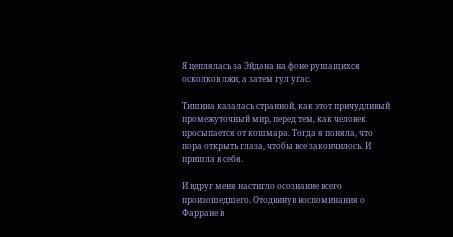Я цеплялась за Эйдана на фоне рушащихся осколков лжи, а затем гул угас.

Тишина казалась странной, как этот причудливый промежуточный мир, перед тем, как человек просыпается от кошмара. Тогда я поняла, что пора открыть глаза, чтобы все закончилось. И пришла в себя.

И вдруг меня настигло осознание всего произошедшего. Отодвинув воспоминания о Фарране в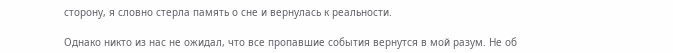сторону, я словно стерла память о сне и вернулась к реальности.

Однако никто из нас не ожидал, что все пропавшие события вернутся в мой разум. Не об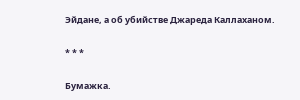Эйдане, а об убийстве Джареда Каллаханом.

* * *

Бумажка.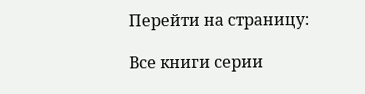Перейти на страницу:

Все книги серии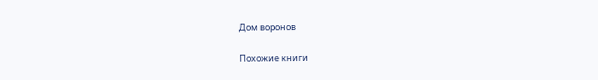Дом воронов

Похожие книги